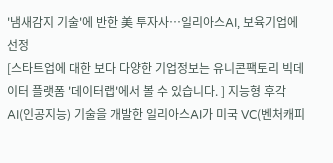'냄새감지 기술'에 반한 美 투자사…일리아스AI, 보육기업에 선정
[스타트업에 대한 보다 다양한 기업정보는 유니콘팩토리 빅데이터 플랫폼 '데이터랩'에서 볼 수 있습니다. ] 지능형 후각 AI(인공지능) 기술을 개발한 일리아스AI가 미국 VC(벤처캐피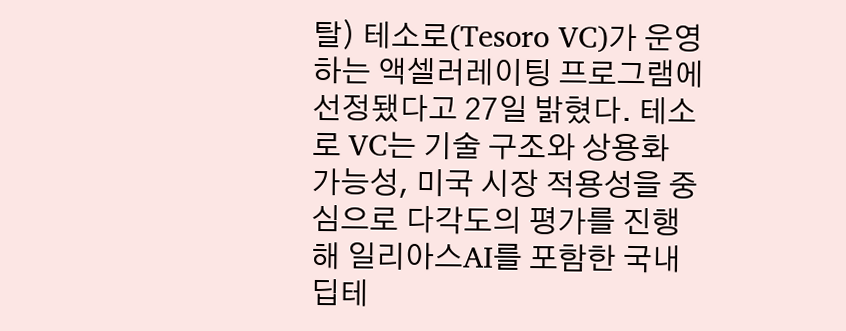탈) 테소로(Tesoro VC)가 운영하는 액셀러레이팅 프로그램에 선정됐다고 27일 밝혔다. 테소로 VC는 기술 구조와 상용화 가능성, 미국 시장 적용성을 중심으로 다각도의 평가를 진행해 일리아스AI를 포함한 국내 딥테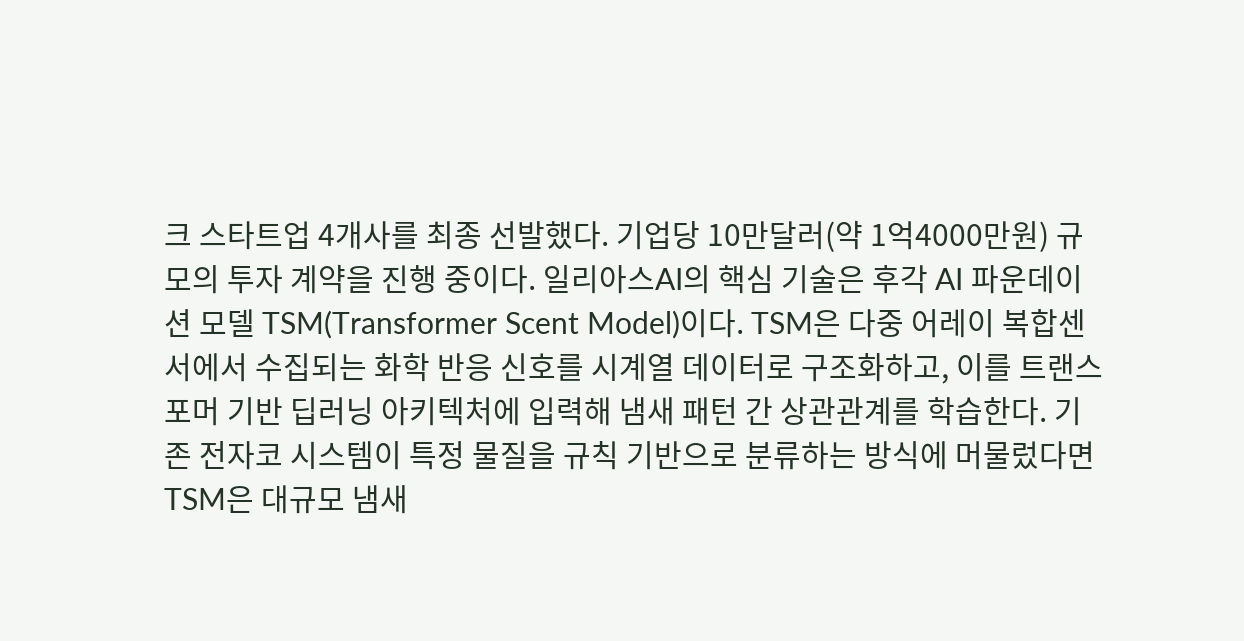크 스타트업 4개사를 최종 선발했다. 기업당 10만달러(약 1억4000만원) 규모의 투자 계약을 진행 중이다. 일리아스AI의 핵심 기술은 후각 AI 파운데이션 모델 TSM(Transformer Scent Model)이다. TSM은 다중 어레이 복합센서에서 수집되는 화학 반응 신호를 시계열 데이터로 구조화하고, 이를 트랜스포머 기반 딥러닝 아키텍처에 입력해 냄새 패턴 간 상관관계를 학습한다. 기존 전자코 시스템이 특정 물질을 규칙 기반으로 분류하는 방식에 머물렀다면 TSM은 대규모 냄새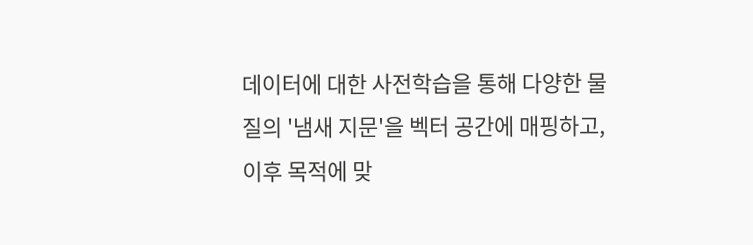데이터에 대한 사전학습을 통해 다양한 물질의 '냄새 지문'을 벡터 공간에 매핑하고, 이후 목적에 맞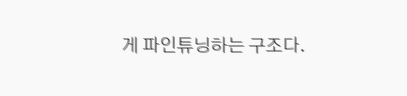게 파인튜닝하는 구조다.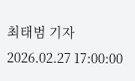최태범 기자
2026.02.27 17:00:00